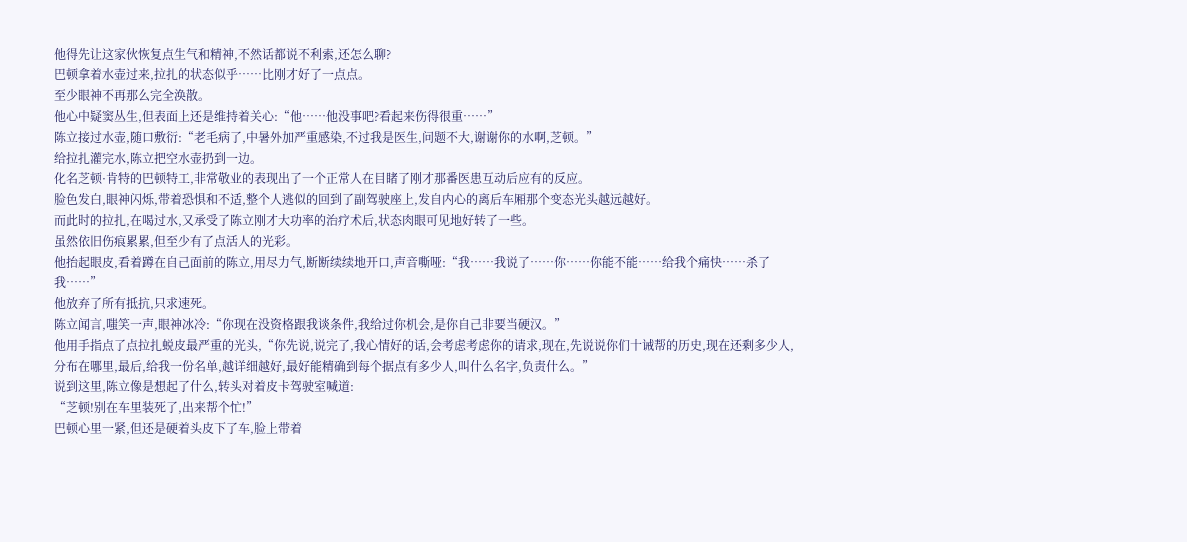他得先让这家伙恢复点生气和精神,不然话都说不利索,还怎么聊?
巴顿拿着水壶过来,拉扎的状态似乎……比刚才好了一点点。
至少眼神不再那么完全涣散。
他心中疑窦丛生,但表面上还是维持着关心:“他……他没事吧?看起来伤得很重……”
陈立接过水壶,随口敷衍:“老毛病了,中暑外加严重感染,不过我是医生,问题不大,谢谢你的水啊,芝顿。”
给拉扎灌完水,陈立把空水壶扔到一边。
化名芝顿·肯特的巴顿特工,非常敬业的表现出了一个正常人在目睹了刚才那番医患互动后应有的反应。
脸色发白,眼神闪烁,带着恐惧和不适,整个人逃似的回到了副驾驶座上,发自内心的离后车厢那个变态光头越远越好。
而此时的拉扎,在喝过水,又承受了陈立刚才大功率的治疗术后,状态肉眼可见地好转了一些。
虽然依旧伤痕累累,但至少有了点活人的光彩。
他抬起眼皮,看着蹲在自己面前的陈立,用尽力气,断断续续地开口,声音嘶哑:“我……我说了……你……你能不能……给我个痛快……杀了我……”
他放弃了所有抵抗,只求速死。
陈立闻言,嗤笑一声,眼神冰冷:“你现在没资格跟我谈条件,我给过你机会,是你自己非要当硬汉。”
他用手指点了点拉扎蜕皮最严重的光头,“你先说,说完了,我心情好的话,会考虑考虑你的请求,现在,先说说你们十诫帮的历史,现在还剩多少人,分布在哪里,最后,给我一份名单,越详细越好,最好能精确到每个据点有多少人,叫什么名字,负责什么。”
说到这里,陈立像是想起了什么,转头对着皮卡驾驶室喊道:
“芝顿!别在车里装死了,出来帮个忙!”
巴顿心里一紧,但还是硬着头皮下了车,脸上带着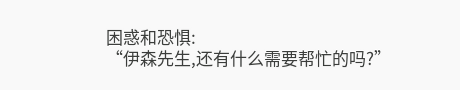困惑和恐惧:
“伊森先生,还有什么需要帮忙的吗?”